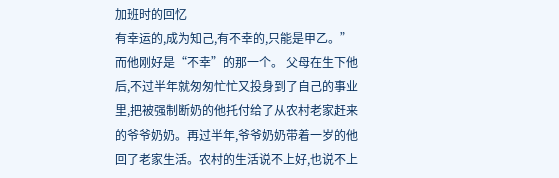加班时的回忆
有幸运的,成为知己,有不幸的,只能是甲乙。”而他刚好是“不幸”的那一个。 父母在生下他后,不过半年就匆匆忙忙又投身到了自己的事业里,把被强制断奶的他托付给了从农村老家赶来的爷爷奶奶。再过半年,爷爷奶奶带着一岁的他回了老家生活。农村的生活说不上好,也说不上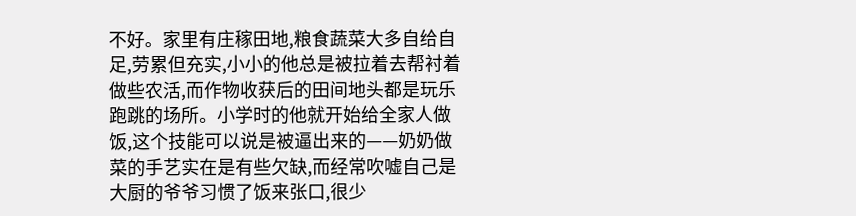不好。家里有庄稼田地,粮食蔬菜大多自给自足,劳累但充实,小小的他总是被拉着去帮衬着做些农活,而作物收获后的田间地头都是玩乐跑跳的场所。小学时的他就开始给全家人做饭,这个技能可以说是被逼出来的——奶奶做菜的手艺实在是有些欠缺,而经常吹嘘自己是大厨的爷爷习惯了饭来张口,很少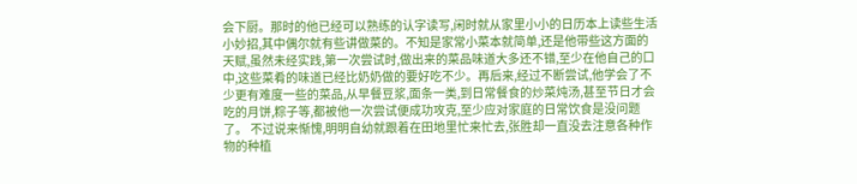会下厨。那时的他已经可以熟练的认字读写,闲时就从家里小小的日历本上读些生活小妙招,其中偶尔就有些讲做菜的。不知是家常小菜本就简单,还是他带些这方面的天赋,虽然未经实践,第一次尝试时,做出来的菜品味道大多还不错,至少在他自己的口中,这些菜肴的味道已经比奶奶做的要好吃不少。再后来,经过不断尝试,他学会了不少更有难度一些的菜品,从早餐豆浆,面条一类,到日常餐食的炒菜炖汤,甚至节日才会吃的月饼,粽子等,都被他一次尝试便成功攻克,至少应对家庭的日常饮食是没问题了。 不过说来惭愧,明明自幼就跟着在田地里忙来忙去,张胜却一直没去注意各种作物的种植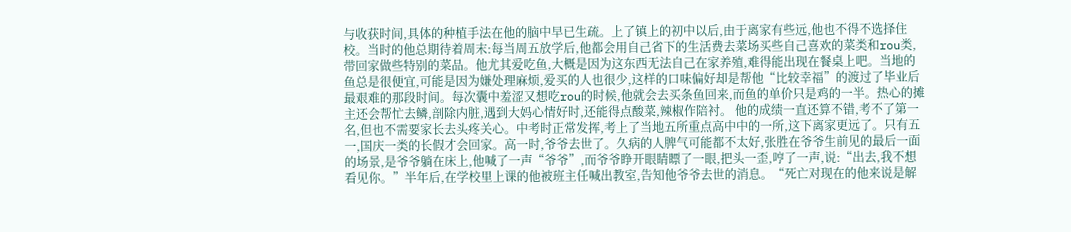与收获时间,具体的种植手法在他的脑中早已生疏。上了镇上的初中以后,由于离家有些远,他也不得不选择住校。当时的他总期待着周末:每当周五放学后,他都会用自己省下的生活费去菜场买些自己喜欢的菜类和rou类,带回家做些特别的菜品。他尤其爱吃鱼,大概是因为这东西无法自己在家养殖,难得能出现在餐桌上吧。当地的鱼总是很便宜,可能是因为嫌处理麻烦,爱买的人也很少,这样的口味偏好却是帮他“比较幸福”的渡过了毕业后最艰难的那段时间。每次囊中羞涩又想吃rou的时候,他就会去买条鱼回来,而鱼的单价只是鸡的一半。热心的摊主还会帮忙去鳞,剖除内脏,遇到大妈心情好时,还能得点酸菜,辣椒作陪衬。 他的成绩一直还算不错,考不了第一名,但也不需要家长去头疼关心。中考时正常发挥,考上了当地五所重点高中中的一所,这下离家更远了。只有五一,国庆一类的长假才会回家。高一时,爷爷去世了。久病的人脾气可能都不太好,张胜在爷爷生前见的最后一面的场景,是爷爷躺在床上,他喊了一声“爷爷”,而爷爷睁开眼睛瞟了一眼,把头一歪,哼了一声,说:“出去,我不想看见你。”半年后,在学校里上课的他被班主任喊出教室,告知他爷爷去世的消息。“死亡对现在的他来说是解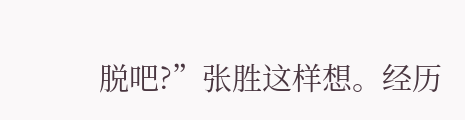脱吧?”张胜这样想。经历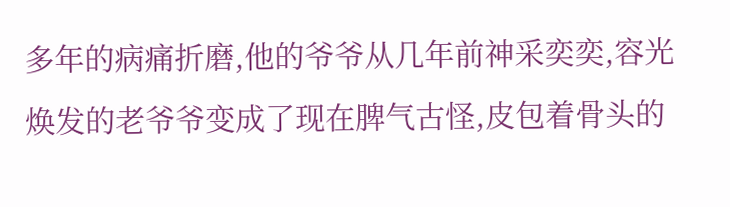多年的病痛折磨,他的爷爷从几年前神采奕奕,容光焕发的老爷爷变成了现在脾气古怪,皮包着骨头的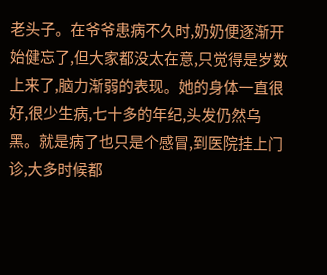老头子。在爷爷患病不久时,奶奶便逐渐开始健忘了,但大家都没太在意,只觉得是岁数上来了,脑力渐弱的表现。她的身体一直很好,很少生病,七十多的年纪,头发仍然乌黑。就是病了也只是个感冒,到医院挂上门诊,大多时候都